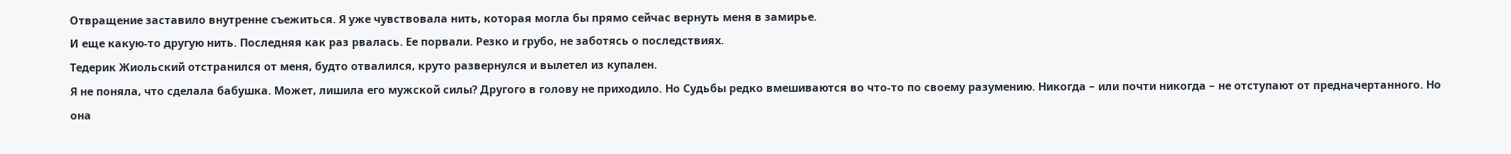Отвращение заставило внутренне съежиться. Я уже чувствовала нить, которая могла бы прямо сейчас вернуть меня в замирье.
И еще какую-то другую нить. Последняя как раз рвалась. Ее порвали. Резко и грубо, не заботясь о последствиях.
Тедерик Жиольский отстранился от меня, будто отвалился, круто развернулся и вылетел из купален.
Я не поняла, что сделала бабушка. Может, лишила его мужской силы? Другого в голову не приходило. Но Судьбы редко вмешиваются во что-то по своему разумению. Никогда – или почти никогда – не отступают от предначертанного. Но она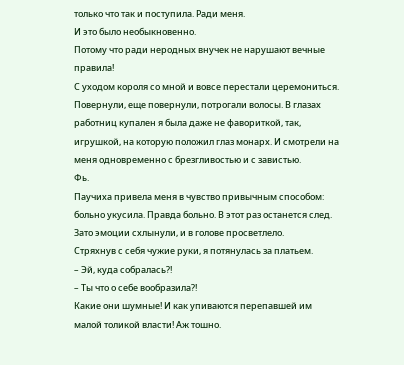только что так и поступила. Ради меня.
И это было необыкновенно.
Потому что ради неродных внучек не нарушают вечные правила!
С уходом короля со мной и вовсе перестали церемониться. Повернули, еще повернули, потрогали волосы. В глазах работниц купален я была даже не фавориткой, так, игрушкой, на которую положил глаз монарх. И смотрели на меня одновременно с брезгливостью и с завистью.
Фь.
Паучиха привела меня в чувство привычным способом: больно укусила. Правда больно. В этот раз останется след.
Зато эмоции схлынули, и в голове просветлело.
Стряхнув с себя чужие руки, я потянулась за платьем.
– Эй, куда собралась?!
– Ты что о себе вообразила?!
Какие они шумные! И как упиваются перепавшей им малой толикой власти! Аж тошно.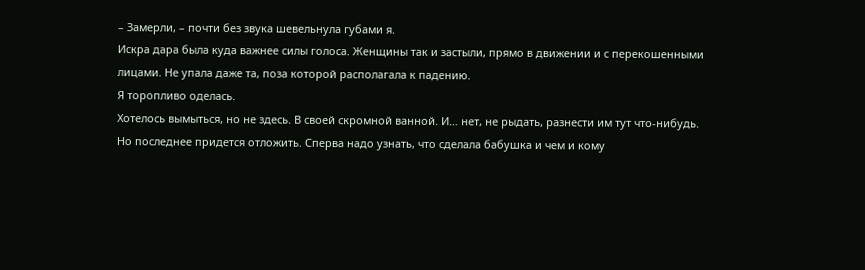– Замерли, – почти без звука шевельнула губами я.
Искра дара была куда важнее силы голоса. Женщины так и застыли, прямо в движении и с перекошенными лицами. Не упала даже та, поза которой располагала к падению.
Я торопливо оделась.
Хотелось вымыться, но не здесь. В своей скромной ванной. И… нет, не рыдать, разнести им тут что-нибудь. Но последнее придется отложить. Сперва надо узнать, что сделала бабушка и чем и кому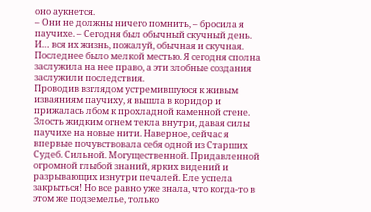оно аукнется.
– Они не должны ничего помнить, – бросила я паучихе. – Сегодня был обычный скучный день. И… вся их жизнь, пожалуй, обычная и скучная.
Последнее было мелкой местью. Я сегодня сполна заслужила на нее право, а эти злобные создания заслужили последствия.
Проводив взглядом устремившуюся к живым изваяниям паучиху, я вышла в коридор и прижалась лбом к прохладной каменной стене.
Злость жидким огнем текла внутри, давая силы паучихе на новые нити. Наверное, сейчас я впервые почувствовала себя одной из Старших Судеб. Сильной. Могущественной. Придавленной огромной глыбой знаний, ярких видений и разрывающих изнутри печалей. Еле успела закрыться! Но все равно уже знала, что когда-то в этом же подземелье, только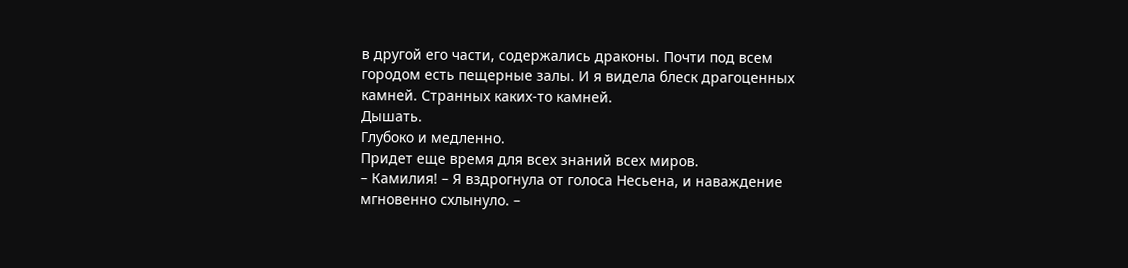в другой его части, содержались драконы. Почти под всем городом есть пещерные залы. И я видела блеск драгоценных камней. Странных каких-то камней.
Дышать.
Глубоко и медленно.
Придет еще время для всех знаний всех миров.
– Камилия! – Я вздрогнула от голоса Несьена, и наваждение мгновенно схлынуло. –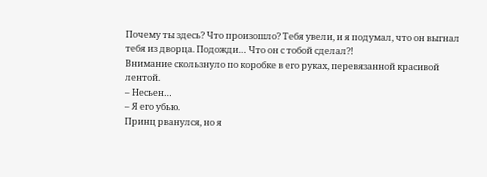Почему ты здесь? Что произошло? Тебя увели, и я подумал, что он выгнал тебя из дворца. Подожди… Что он с тобой сделал?!
Внимание скользнуло по коробке в его руках, перевязанной красивой лентой.
– Несьен…
– Я его убью.
Принц рванулся, но я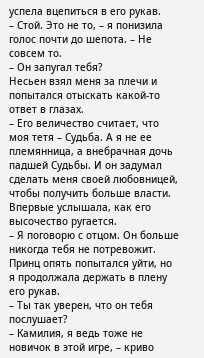успела вцепиться в его рукав.
– Стой. Это не то, – я понизила голос почти до шепота. – Не совсем то.
– Он запугал тебя?
Несьен взял меня за плечи и попытался отыскать какой-то ответ в глазах.
– Его величество считает, что моя тетя – Судьба. А я не ее племянница, а внебрачная дочь падшей Судьбы. И он задумал сделать меня своей любовницей, чтобы получить больше власти.
Впервые услышала, как его высочество ругается.
– Я поговорю с отцом. Он больше никогда тебя не потревожит.
Принц опять попытался уйти, но я продолжала держать в плену его рукав.
– Ты так уверен, что он тебя послушает?
– Камилия, я ведь тоже не новичок в этой игре, – криво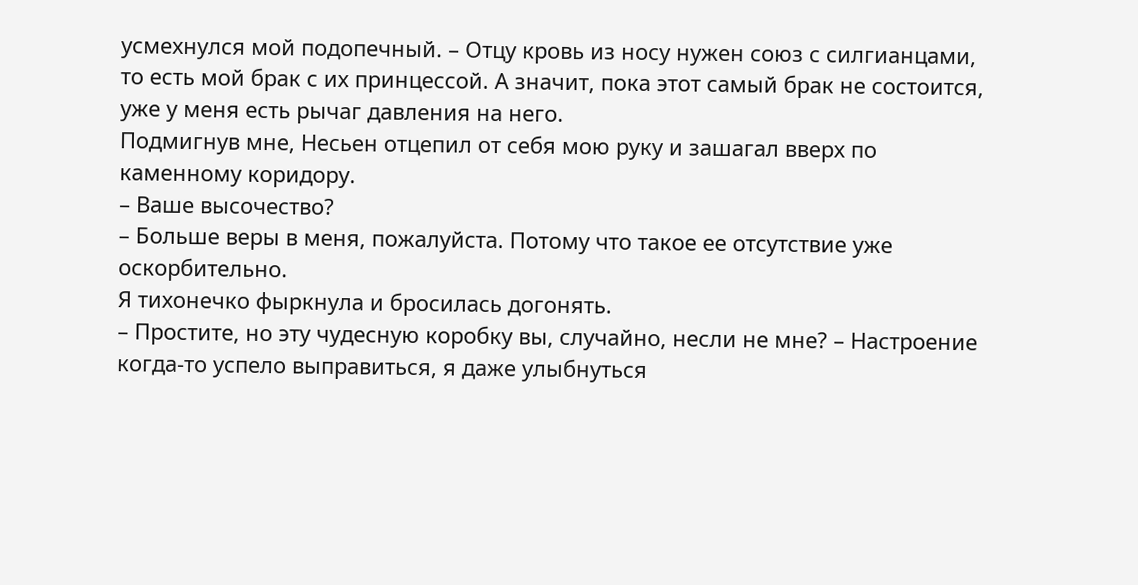усмехнулся мой подопечный. – Отцу кровь из носу нужен союз с силгианцами, то есть мой брак с их принцессой. А значит, пока этот самый брак не состоится, уже у меня есть рычаг давления на него.
Подмигнув мне, Несьен отцепил от себя мою руку и зашагал вверх по каменному коридору.
– Ваше высочество?
– Больше веры в меня, пожалуйста. Потому что такое ее отсутствие уже оскорбительно.
Я тихонечко фыркнула и бросилась догонять.
– Простите, но эту чудесную коробку вы, случайно, несли не мне? – Настроение когда-то успело выправиться, я даже улыбнуться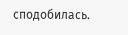сподобилась.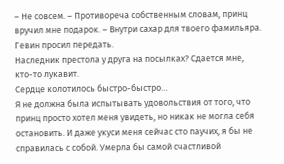– Не совсем. – Противореча собственным словам, принц вручил мне подарок. – Внутри сахар для твоего фамильяра. Гевин просил передать.
Наследник престола у друга на посылках? Сдается мне, кто-то лукавит.
Сердце колотилось быстро-быстро…
Я не должна была испытывать удовольствия от того, что принц просто хотел меня увидеть, но никак не могла себя остановить. И даже укуси меня сейчас сто паучих, я бы не справилась с собой. Умерла бы самой счастливой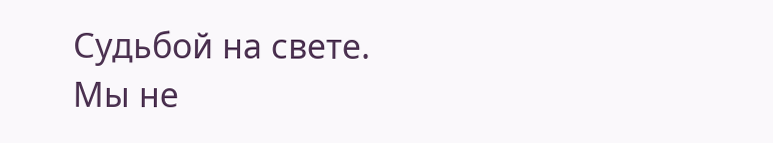Судьбой на свете.
Мы не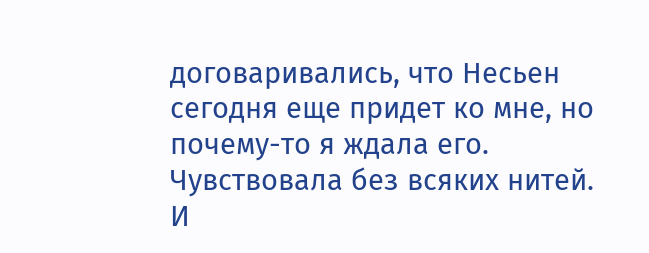договаривались, что Несьен сегодня еще придет ко мне, но почему-то я ждала его. Чувствовала без всяких нитей. И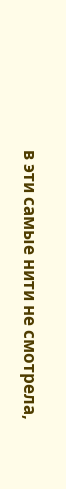в эти самые нити не смотрела,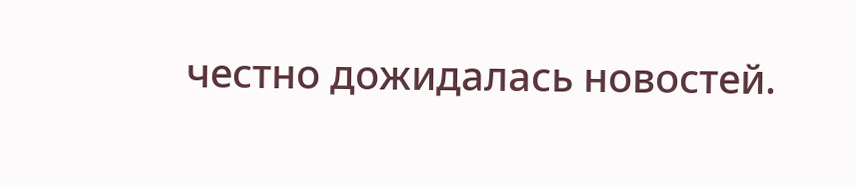честно дожидалась новостей.